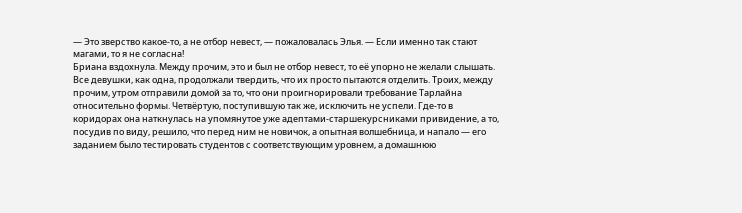— Это зверство какое-то, а не отбор невест, — пожаловалась Элья. — Если именно так стают магами, то я не согласна!
Бриана вздохнула. Между прочим, это и был не отбор невест, то её упорно не желали слышать. Все девушки, как одна, продолжали твердить, что их просто пытаются отделить. Троих, между прочим, утром отправили домой за то, что они проигнорировали требование Тарлайна относительно формы. Четвёртую, поступившую так же, исключить не успели. Где-то в коридорах она наткнулась на упомянутое уже адептами-старшекурсниками привидение, а то, посудив по виду, решило, что перед ним не новичок, а опытная волшебница, и напало — его заданием было тестировать студентов с соответствующим уровнем, а домашнюю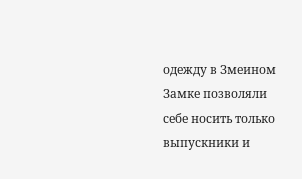одежду в Змеином Замке позволяли себе носить только выпускники и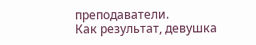преподаватели.
Как результат, девушка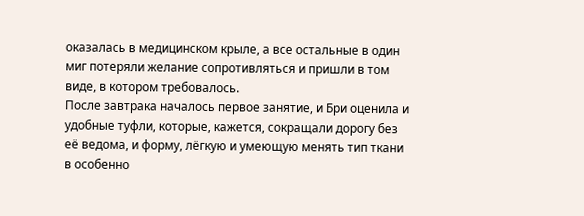оказалась в медицинском крыле, а все остальные в один миг потеряли желание сопротивляться и пришли в том виде, в котором требовалось.
После завтрака началось первое занятие, и Бри оценила и удобные туфли, которые, кажется, сокращали дорогу без её ведома, и форму, лёгкую и умеющую менять тип ткани в особенно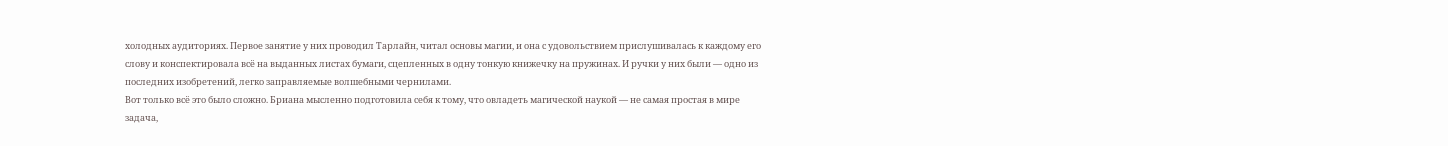холодных аудиториях. Первое занятие у них проводил Тарлайн, читал основы магии, и она с удовольствием прислушивалась к каждому его слову и конспектировала всё на выданных листах бумаги, сцепленных в одну тонкую книжечку на пружинах. И ручки у них были — одно из последних изобретений, легко заправляемые волшебными чернилами.
Вот только всё это было сложно. Бриана мысленно подготовила себя к тому, что овладеть магической наукой — не самая простая в мире задача,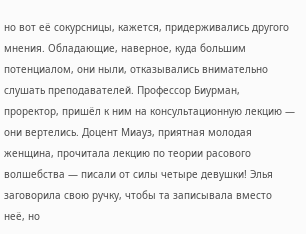но вот её сокурсницы, кажется, придерживались другого мнения. Обладающие, наверное, куда большим потенциалом, они ныли, отказывались внимательно слушать преподавателей. Профессор Биурман, проректор, пришёл к ним на консультационную лекцию — они вертелись. Доцент Миауз, приятная молодая женщина, прочитала лекцию по теории расового волшебства — писали от силы четыре девушки! Элья заговорила свою ручку, чтобы та записывала вместо неё, но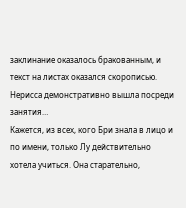заклинание оказалось бракованным, и текст на листах оказался скорописью. Нерисса демонстративно вышла посреди занятия…
Кажется, из всех, кого Бри знала в лицо и по имени, только Лу действительно хотела учиться. Она старательно,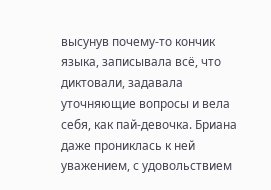высунув почему-то кончик языка, записывала всё, что диктовали, задавала уточняющие вопросы и вела себя, как пай-девочка. Бриана даже прониклась к ней уважением, с удовольствием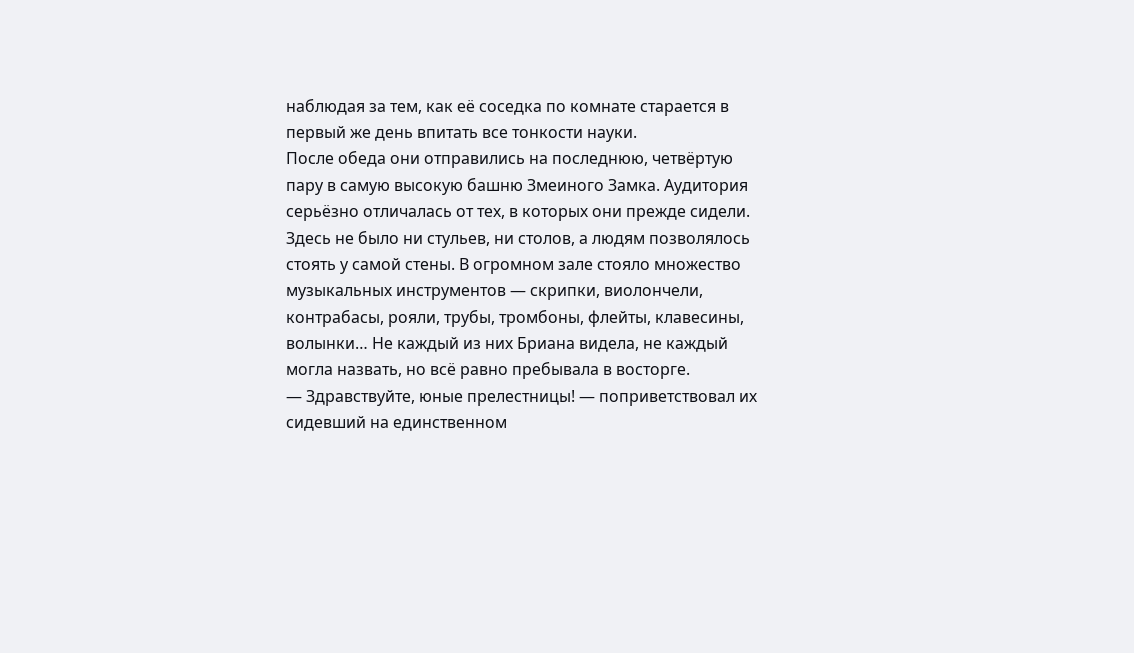наблюдая за тем, как её соседка по комнате старается в первый же день впитать все тонкости науки.
После обеда они отправились на последнюю, четвёртую пару в самую высокую башню Змеиного Замка. Аудитория серьёзно отличалась от тех, в которых они прежде сидели. Здесь не было ни стульев, ни столов, а людям позволялось стоять у самой стены. В огромном зале стояло множество музыкальных инструментов — скрипки, виолончели, контрабасы, рояли, трубы, тромбоны, флейты, клавесины, волынки… Не каждый из них Бриана видела, не каждый могла назвать, но всё равно пребывала в восторге.
— Здравствуйте, юные прелестницы! — поприветствовал их сидевший на единственном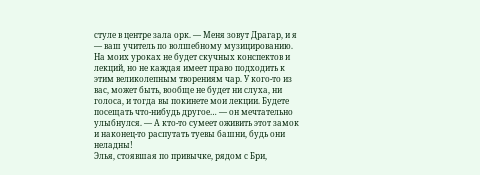стуле в центре зала орк. — Меня зовут Драгар, и я — ваш учитель по волшебному музицированию. На моих уроках не будет скучных конспектов и лекций, но не каждая имеет право подходить к этим великолепным творениям чар. У кого-то из вас, может быть, вообще не будет ни слуха, ни голоса, и тогда вы покинете мои лекции. Будете посещать что-нибудь другое… — он мечтательно улыбнулся. — А кто-то сумеет оживить этот замок и наконец-то распутать туевы башни, будь они неладны!
Элья, стоявшая по привычке, рядом с Бри,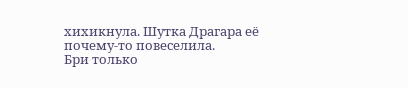хихикнула. Шутка Драгара её почему-то повеселила.
Бри только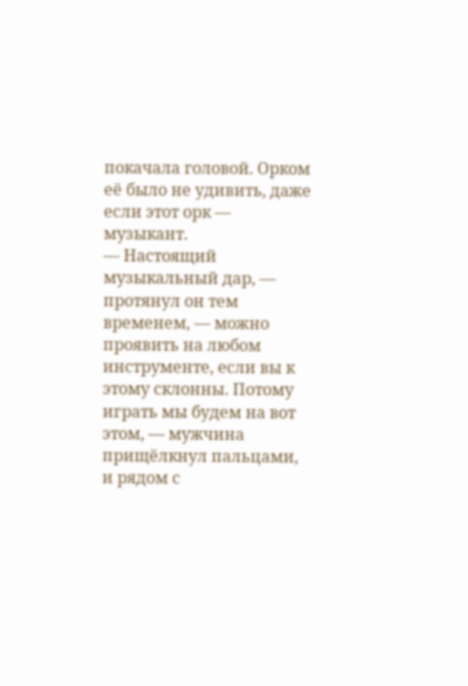покачала головой. Орком её было не удивить, даже если этот орк — музыкант.
— Настоящий музыкальный дар, — протянул он тем временем, — можно проявить на любом инструменте, если вы к этому склонны. Потому играть мы будем на вот этом, — мужчина прищёлкнул пальцами, и рядом с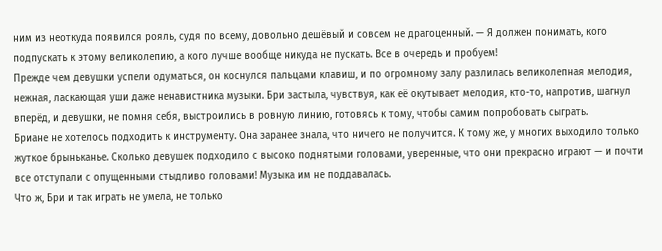ним из неоткуда появился рояль, судя по всему, довольно дешёвый и совсем не драгоценный. — Я должен понимать, кого подпускать к этому великолепию, а кого лучше вообще никуда не пускать. Все в очередь и пробуем!
Прежде чем девушки успели одуматься, он коснулся пальцами клавиш, и по огромному залу разлилась великолепная мелодия, нежная, ласкающая уши даже ненавистника музыки. Бри застыла, чувствуя, как её окутывает мелодия, кто-то, напротив, шагнул вперёд, и девушки, не помня себя, выстроились в ровную линию, готовясь к тому, чтобы самим попробовать сыграть.
Бриане не хотелось подходить к инструменту. Она заранее знала, что ничего не получится. К тому же, у многих выходило только жуткое брыньканье. Сколько девушек подходило с высоко поднятыми головами, уверенные, что они прекрасно играют — и почти все отступали с опущенными стыдливо головами! Музыка им не поддавалась.
Что ж, Бри и так играть не умела, не только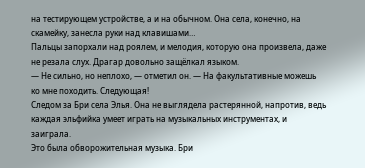на тестирующем устройстве, а и на обычном. Она села, конечно, на скамейку, занесла руки над клавишами…
Пальцы запорхали над роялем, и мелодия, которую она произвела, даже не резала слух. Драгар довольно защёлкал языком.
— Не сильно, но неплохо, — отметил он. — На факультативные можешь ко мне походить. Следующая!
Следом за Бри села Элья. Она не выглядела растерянной, напротив, ведь каждая эльфийка умеет играть на музыкальных инструментах, и заиграла.
Это была обворожительная музыка. Бри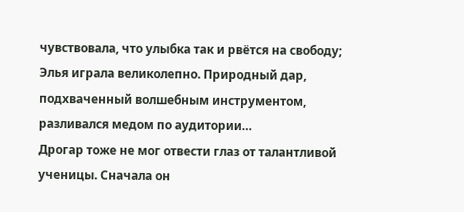чувствовала, что улыбка так и рвётся на свободу; Элья играла великолепно. Природный дар, подхваченный волшебным инструментом, разливался медом по аудитории…
Дрогар тоже не мог отвести глаз от талантливой ученицы. Сначала он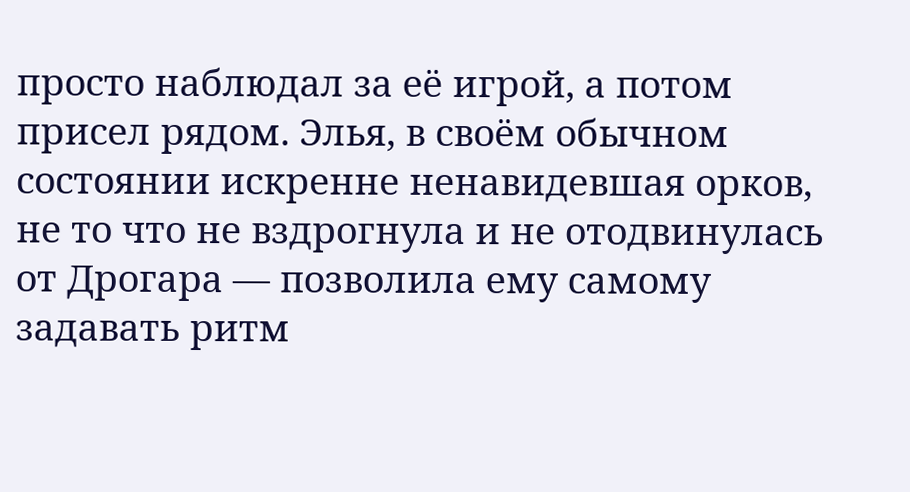просто наблюдал за её игрой, а потом присел рядом. Элья, в своём обычном состоянии искренне ненавидевшая орков, не то что не вздрогнула и не отодвинулась от Дрогара — позволила ему самому задавать ритм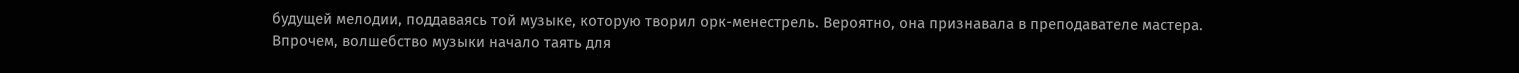будущей мелодии, поддаваясь той музыке, которую творил орк-менестрель. Вероятно, она признавала в преподавателе мастера.
Впрочем, волшебство музыки начало таять для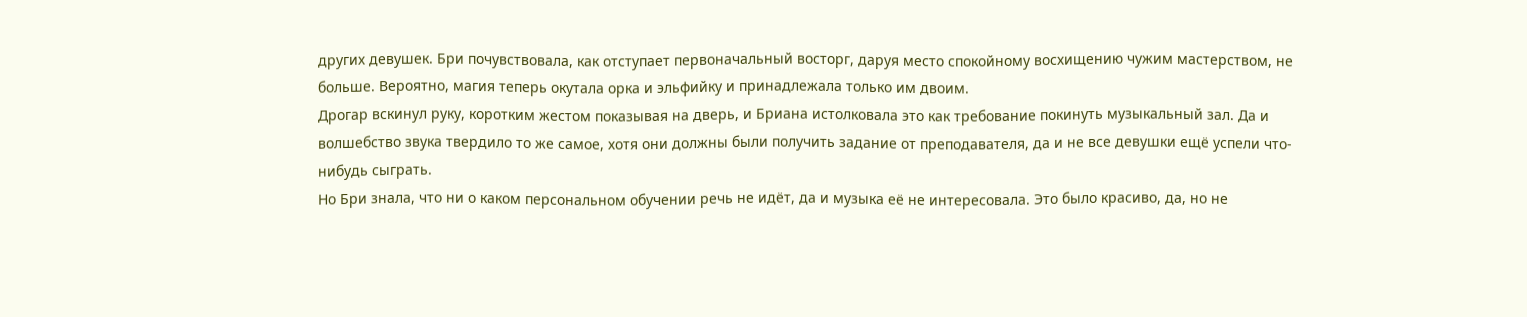других девушек. Бри почувствовала, как отступает первоначальный восторг, даруя место спокойному восхищению чужим мастерством, не больше. Вероятно, магия теперь окутала орка и эльфийку и принадлежала только им двоим.
Дрогар вскинул руку, коротким жестом показывая на дверь, и Бриана истолковала это как требование покинуть музыкальный зал. Да и волшебство звука твердило то же самое, хотя они должны были получить задание от преподавателя, да и не все девушки ещё успели что-нибудь сыграть.
Но Бри знала, что ни о каком персональном обучении речь не идёт, да и музыка её не интересовала. Это было красиво, да, но не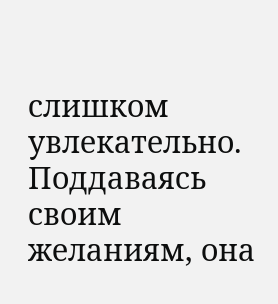слишком увлекательно. Поддаваясь своим желаниям, она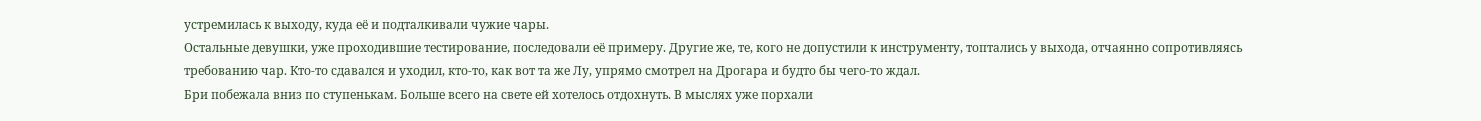устремилась к выходу, куда её и подталкивали чужие чары.
Остальные девушки, уже проходившие тестирование, последовали её примеру. Другие же, те, кого не допустили к инструменту, топтались у выхода, отчаянно сопротивляясь требованию чар. Кто-то сдавался и уходил, кто-то, как вот та же Лу, упрямо смотрел на Дрогара и будто бы чего-то ждал.
Бри побежала вниз по ступенькам. Больше всего на свете ей хотелось отдохнуть. В мыслях уже порхали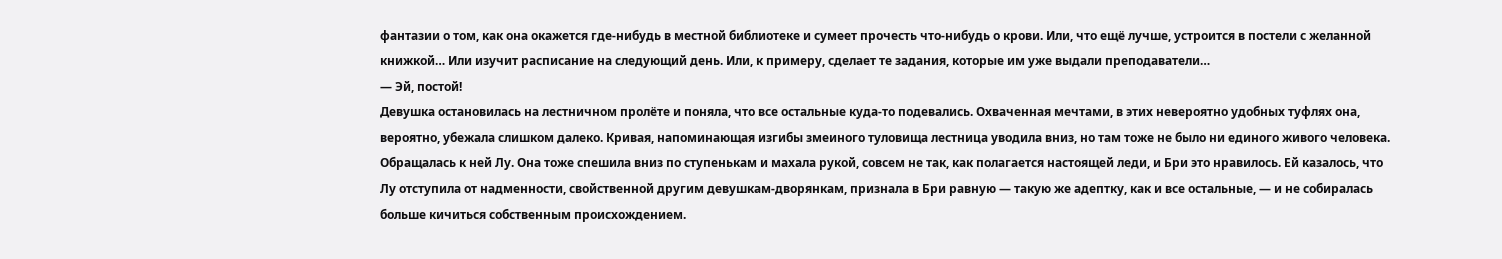фантазии о том, как она окажется где-нибудь в местной библиотеке и сумеет прочесть что-нибудь о крови. Или, что ещё лучше, устроится в постели с желанной книжкой… Или изучит расписание на следующий день. Или, к примеру, сделает те задания, которые им уже выдали преподаватели…
— Эй, постой!
Девушка остановилась на лестничном пролёте и поняла, что все остальные куда-то подевались. Охваченная мечтами, в этих невероятно удобных туфлях она, вероятно, убежала слишком далеко. Кривая, напоминающая изгибы змеиного туловища лестница уводила вниз, но там тоже не было ни единого живого человека.
Обращалась к ней Лу. Она тоже спешила вниз по ступенькам и махала рукой, совсем не так, как полагается настоящей леди, и Бри это нравилось. Ей казалось, что Лу отступила от надменности, свойственной другим девушкам-дворянкам, признала в Бри равную — такую же адептку, как и все остальные, — и не собиралась больше кичиться собственным происхождением.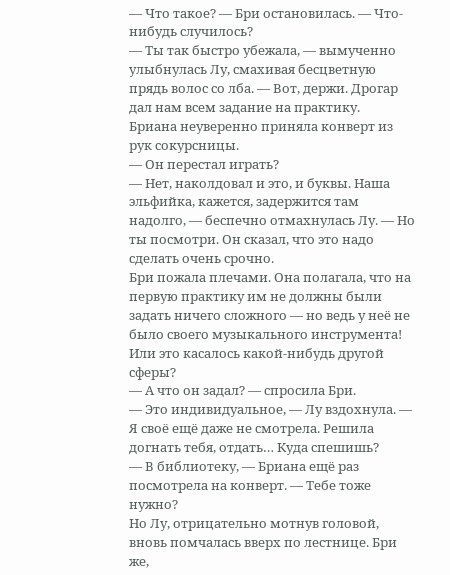— Что такое? — Бри остановилась. — Что-нибудь случилось?
— Ты так быстро убежала, — вымученно улыбнулась Лу, смахивая бесцветную прядь волос со лба. — Вот, держи. Дрогар дал нам всем задание на практику.
Бриана неуверенно приняла конверт из рук сокурсницы.
— Он перестал играть?
— Нет, наколдовал и это, и буквы. Наша эльфийка, кажется, задержится там надолго, — беспечно отмахнулась Лу. — Но ты посмотри. Он сказал, что это надо сделать очень срочно.
Бри пожала плечами. Она полагала, что на первую практику им не должны были задать ничего сложного — но ведь у неё не было своего музыкального инструмента! Или это касалось какой-нибудь другой сферы?
— А что он задал? — спросила Бри.
— Это индивидуальное, — Лу вздохнула. — Я своё ещё даже не смотрела. Решила догнать тебя, отдать… Куда спешишь?
— В библиотеку, — Бриана ещё раз посмотрела на конверт. — Тебе тоже нужно?
Но Лу, отрицательно мотнув головой, вновь помчалась вверх по лестнице. Бри же,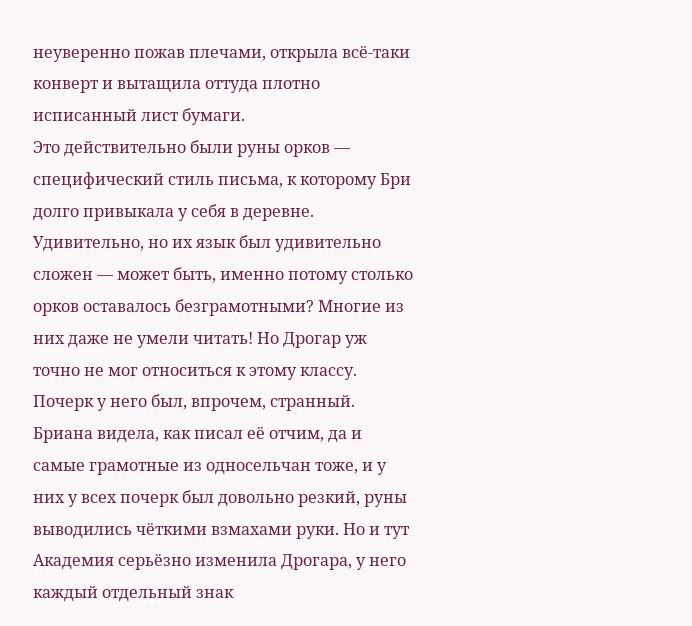неуверенно пожав плечами, открыла всё-таки конверт и вытащила оттуда плотно исписанный лист бумаги.
Это действительно были руны орков — специфический стиль письма, к которому Бри долго привыкала у себя в деревне. Удивительно, но их язык был удивительно сложен — может быть, именно потому столько орков оставалось безграмотными? Многие из них даже не умели читать! Но Дрогар уж точно не мог относиться к этому классу.
Почерк у него был, впрочем, странный. Бриана видела, как писал её отчим, да и самые грамотные из односельчан тоже, и у них у всех почерк был довольно резкий, руны выводились чёткими взмахами руки. Но и тут Академия серьёзно изменила Дрогара, у него каждый отдельный знак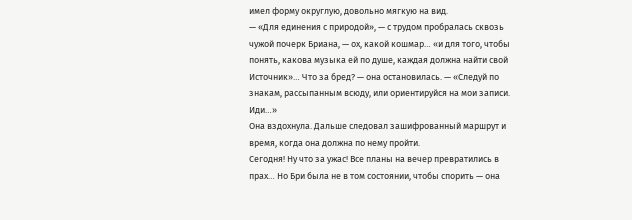имел форму округлую, довольно мягкую на вид.
— «Для единения с природой», — с трудом пробралась сквозь чужой почерк Бриана, — ох, какой кошмар… «и для того, чтобы понять, какова музыка ей по душе, каждая должна найти свой Источник»… Что за бред? — она остановилась. — «Следуй по знакам, рассыпанным всюду, или ориентируйся на мои записи. Иди…»
Она вздохнула. Дальше следовал зашифрованный маршрут и время, когда она должна по нему пройти.
Сегодня! Ну что за ужас! Все планы на вечер превратились в прах… Но Бри была не в том состоянии, чтобы спорить — она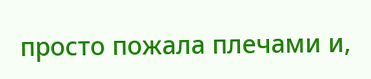просто пожала плечами и,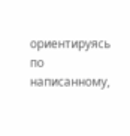ориентируясь по написанному,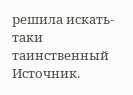решила искать-таки таинственный Источник.